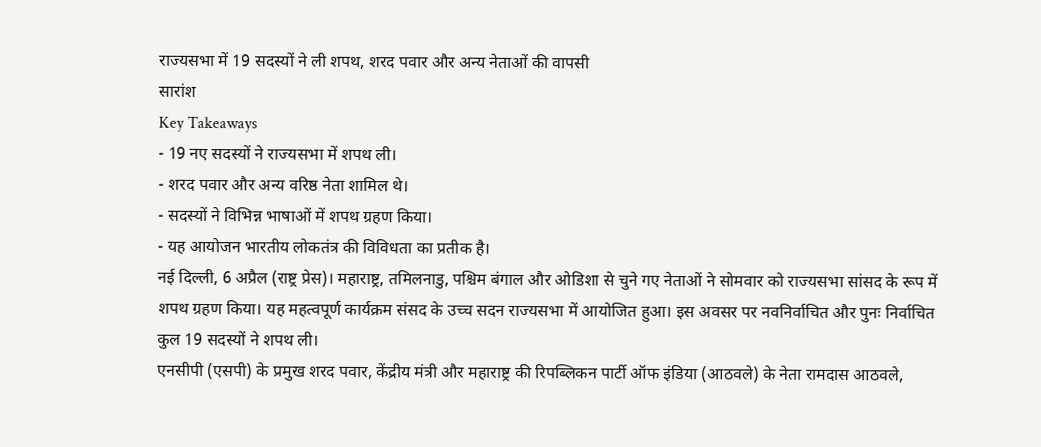राज्यसभा में 19 सदस्यों ने ली शपथ, शरद पवार और अन्य नेताओं की वापसी
सारांश
Key Takeaways
- 19 नए सदस्यों ने राज्यसभा में शपथ ली।
- शरद पवार और अन्य वरिष्ठ नेता शामिल थे।
- सदस्यों ने विभिन्न भाषाओं में शपथ ग्रहण किया।
- यह आयोजन भारतीय लोकतंत्र की विविधता का प्रतीक है।
नई दिल्ली, 6 अप्रैल (राष्ट्र प्रेस)। महाराष्ट्र, तमिलनाडु, पश्चिम बंगाल और ओडिशा से चुने गए नेताओं ने सोमवार को राज्यसभा सांसद के रूप में शपथ ग्रहण किया। यह महत्वपूर्ण कार्यक्रम संसद के उच्च सदन राज्यसभा में आयोजित हुआ। इस अवसर पर नवनिर्वाचित और पुनः निर्वाचित कुल 19 सदस्यों ने शपथ ली।
एनसीपी (एसपी) के प्रमुख शरद पवार, केंद्रीय मंत्री और महाराष्ट्र की रिपब्लिकन पार्टी ऑफ इंडिया (आठवले) के नेता रामदास आठवले,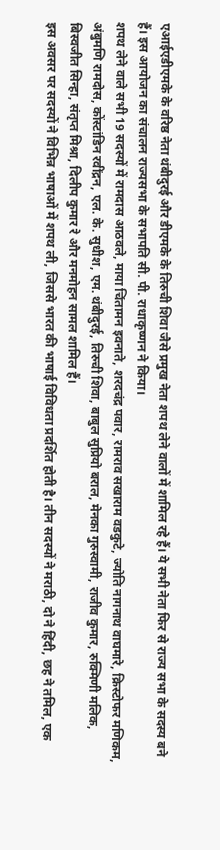एआईएडीएमके के वरिष्ठ नेता थंबीदुरई और डीएमके के तिरुची शिवा जैसे प्रमुख नेता शपथ लेने वालों में शामिल रहे हैं। ये सभी नेता फिर से राज्य सभा के सदस्य बने हैं। इस आयोजन का संचालन राज्यसभा के सभापति सी. पी. राधाकृष्णन ने किया।
शपथ लेने वाले सभी 19 सदस्यों में रामदास आठवले, माया चिंतामन इवनाते, शरदचंद्र पवार, रामराव सखाराम वडकुटे, ज्योति नागनाथ वाघमारे, क्रिस्टोफर मणिकम, अंबुमणि रामदोस, कोंस्टांडिन रवींद्रन, एल. के. सुधीश, एम. थंबीदुरई, तिरुची शिवा, बाबुल सुप्रियो बराल, मेनका गुरुस्वामी, राजीव कुमार, रुक्मिणी मलिक, बिस्वजीत सिन्हा, संतृप्त मिश्रा, दिलीप कुमार रे और मनमोहन सामल शामिल हैं।
इस अवसर पर सदस्यों ने विभिन्न भाषाओं में शपथ ली, जिससे भारत की भाषाई विविधता प्रदर्शित होती है। तीन सदस्यों ने मराठी, दो ने हिंदी, छह ने तमिल, एक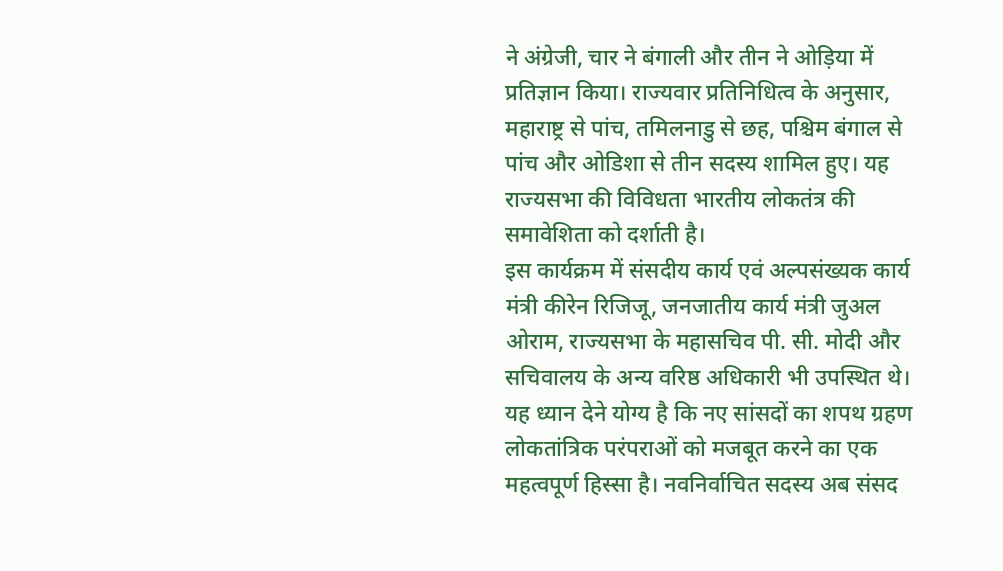ने अंग्रेजी, चार ने बंगाली और तीन ने ओड़िया में प्रतिज्ञान किया। राज्यवार प्रतिनिधित्व के अनुसार, महाराष्ट्र से पांच, तमिलनाडु से छह, पश्चिम बंगाल से पांच और ओडिशा से तीन सदस्य शामिल हुए। यह राज्यसभा की विविधता भारतीय लोकतंत्र की समावेशिता को दर्शाती है।
इस कार्यक्रम में संसदीय कार्य एवं अल्पसंख्यक कार्य मंत्री कीरेन रिजिजू, जनजातीय कार्य मंत्री जुअल ओराम, राज्यसभा के महासचिव पी. सी. मोदी और सचिवालय के अन्य वरिष्ठ अधिकारी भी उपस्थित थे।
यह ध्यान देने योग्य है कि नए सांसदों का शपथ ग्रहण लोकतांत्रिक परंपराओं को मजबूत करने का एक महत्वपूर्ण हिस्सा है। नवनिर्वाचित सदस्य अब संसद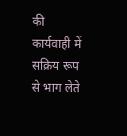की कार्यवाही में सक्रिय रूप से भाग लेते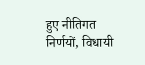हुए नीतिगत निर्णयों, विधायी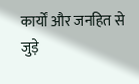कार्यों और जनहित से जुड़े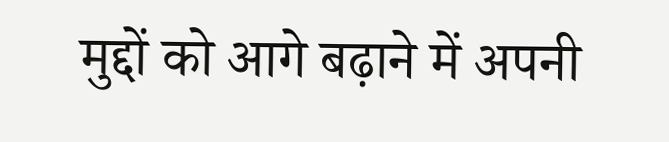मुद्दों को आगे बढ़ाने में अपनी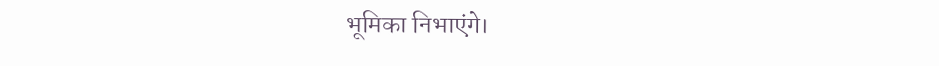भूमिका निभाएंगे।